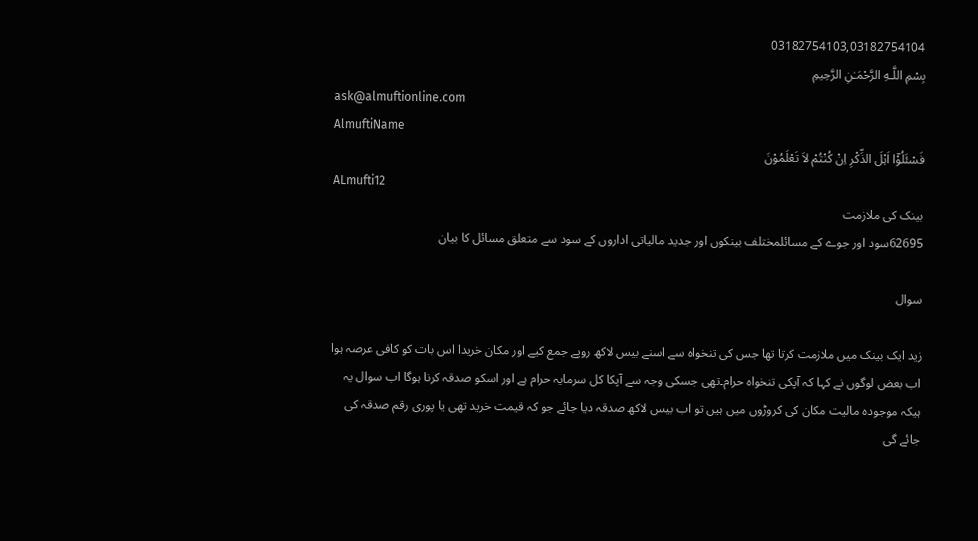03182754103,03182754104
بِسْمِ اللَّـهِ الرَّحْمَـٰنِ الرَّحِيمِ
ask@almuftionline.com
AlmuftiName
فَسْئَلُوْٓا اَہْلَ الذِّکْرِ اِنْ کُنْتُمْ لاَ تَعْلَمُوْنَ
ALmufti12
بینک کی ملازمت
62695سود اور جوے کے مسائلمختلف بینکوں اور جدید مالیاتی اداروں کے سود سے متعلق مسائل کا بیان

سوال

زید ایک بینک میں ملازمت کرتا تھا جس کی تنخواہ سے اسنے بیس لاکھ روپے جمع کیے اور مکان خریدا اس بات کو کافی عرصہ ہوا اب بعض لوگوں نے کہا کہ آپکی تنخواہ حرام۔تھی جسکی وجہ سے آپکا کل سرمایہ حرام ہے اور اسکو صدقہ کرنا ہوگا اب سوال یہ ہیکہ موجودہ مالیت مکان کی کروڑوں میں ہیں تو اب بیس لاکھ صدقہ دیا جائے جو کہ قیمت خرید تھی یا پوری رقم صدقہ کی جائے گی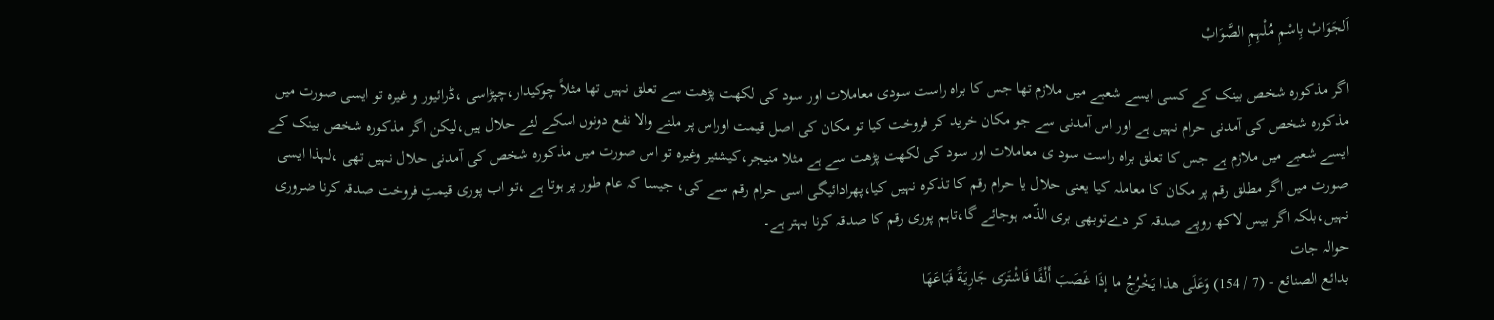اَلجَوَابْ بِاسْمِ مُلْہِمِ الصَّوَابْ

اگر مذکورہ شخص بینک کے کسی ایسے شعبے میں ملازم تھا جس کا براہ راست سودی معاملات اور سود کی لکھت پڑھت سے تعلق نہیں تھا مثلاً چوکیدار،چپڑاسی ،ڈرائیور و غیرہ تو ایسی صورت میں مذکورہ شخص کی آمدنی حرام نہیں ہے اور اس آمدنی سے جو مکان خرید کر فروخت کیا تو مکان کی اصل قیمت اوراس پر ملنے والا نفع دونوں اسکے لئے حلال ہیں،لیکن اگر مذکورہ شخص بینک کے ایسے شعبے میں ملازم ہے جس کا تعلق براہ راست سود ی معاملات اور سود کی لکھت پڑھت سے ہے مثلا منیجر،کیشئیر وغیرہ تو اس صورت میں مذکورہ شخص کی آمدنی حلال نہیں تھی ،لہذا ایسی صورت میں اگر مطلق رقم پر مکان کا معاملہ کیا یعنی حلال یا حرام رقم کا تذکرہ نہیں کیا،پھرادائیگی اسی حرام رقم سے کی، جیسا کہ عام طور پر ہوتا ہے ،تو اب پوری قیمتِ فروخت صدقہ کرنا ضروری نہیں،بلکہ اگر بیس لاکھ روپے صدقہ کر دےتوبھی بری الذّمہ ہوجائے گا،تاہم پوری رقم کا صدقہ کرنا بہتر ہے۔
حوالہ جات
بدائع الصنائع - (7 / 154) وَعَلَى هذا يَخْرُجُ ما إذَا غَصَبَ أَلْفًا فَاشْتَرَى جَارِيَةً فَبَاعَهَا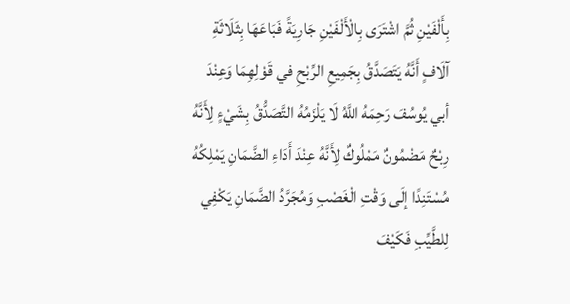بِأَلْفَيْنِ ثُمَّ اشْتَرَى بِالْأَلْفَيْنِ جَارِيَةً فَبَاعَهَا بِثَلَاثَةِ آلَافٍ أَنَّهُ يَتَصَدَّقُ بِجَمِيعِ الرِّبْحِ في قَوْلِهِمَا وَعِنْدَ أبي يُوسُفَ رَحِمَهُ اللَّهُ لَا يَلْزَمُهُ التَّصَدُّقُ بِشَيْءٍ لِأَنَّهُ رِبْحٌ مَضْمُونٌ مَمْلُوكٌ لِأَنَّهُ عِنْدَ أَدَاءِ الضَّمَانِ يَمْلِكُهُ مُسْتَنِدًا إلَى وَقْتِ الْغَصْبِ وَمُجَرَّدُ الضَّمَانِ يَكْفِي لِلطَّيِّبِ فَكَيْفَ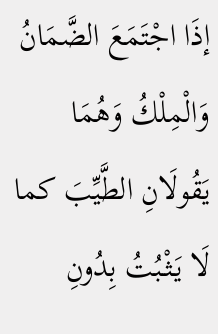إذَا اجْتَمَعَ الضَّمَانُ وَالْمِلْكُ وَهُمَا يَقُولَانِ الطَّيِّبَ كما لَا يَثْبُتُ بِدُونِ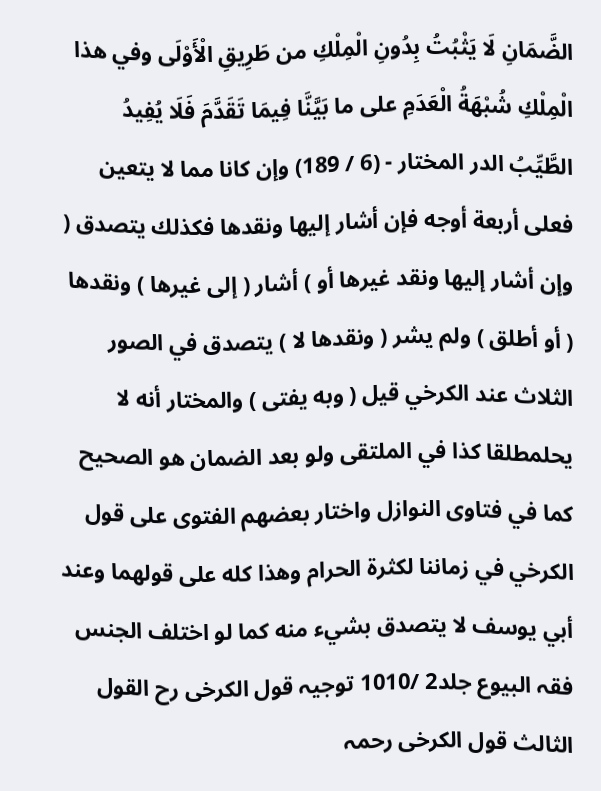الضَّمَانِ لَا يَثْبُتُ بِدُونِ الْمِلْكِ من طَرِيقِ الْأَوْلَى وفي هذا الْمِلْكِ شُبْهَةُ الْعَدَمِ على ما بَيَّنَّا فِيمَا تَقَدَّمَ فَلَا يُفِيدُ الطَّيِّبُ الدر المختار - (6 / 189) وإن كانا مما لا يتعين فعلى أربعة أوجه فإن أشار إليها ونقدها فكذلك يتصدق ( وإن أشار إليها ونقد غيرها أو ) أشار ( إلى غيرها ) ونقدها ( أو أطلق ) ولم يشر ( ونقدها لا ) يتصدق في الصور الثلاث عند الكرخي قيل ( وبه يفتى ) والمختار أنه لا يحلمطلقا كذا في الملتقى ولو بعد الضمان هو الصحيح كما في فتاوى النوازل واختار بعضهم الفتوى على قول الكرخي في زماننا لكثرة الحرام وهذا كله على قولهما وعند أبي يوسف لا يتصدق بشيء منه كما لو اختلف الجنس فقہ البیوع جلد2 /1010 توجیہ قول الکرخی رح القول الثالث قول الکرخی رحمہ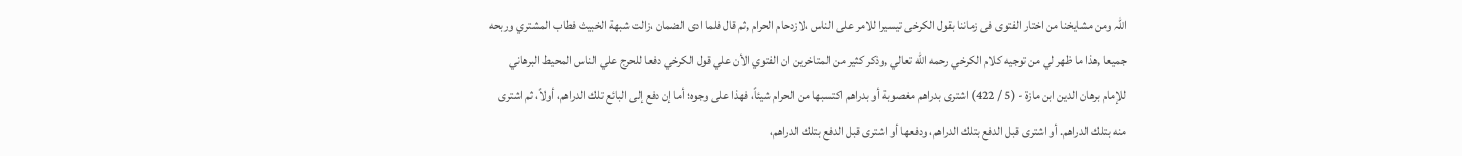اللہ ومن مشایخنا من اختار الفتوی فی زماننا بقول الکرخی تیسیرا للامر علی الناس ،لازدحام الحرام ,ثم قال فلما ادی الضمان ،زالت شبھة الخبيث فطاب المشتري وربحه جميعا ,هذا ما ظهر لي من توجيه كلام الكرخي رحمه الله تعالي ,وذكر كثير من المتاخرين ان الفتوي الأن علي قول الكرخي دفعا للحرج علي الناس المحيط البرهاني للإمام برهان الدين ابن مازة - (5 / 422) اشترى بدراهم مغصوبة أو بدراهم اكتسبها من الحرام شيئاً، فهذا على وجوه؛ أما إن دفع إلى البائع تلك الدراهم، أولاً، ثم اشترى منه بتلك الدراهم. أو اشترى قبل الدفع بتلك الدراهم، ودفعها أو اشترى قبل الدفع بتلك الدراهم،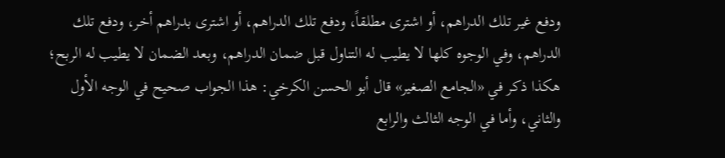ودفع غير تلك الدراهم، أو اشترى مطلقاً، ودفع تلك الدراهم، أو اشترى بدراهم أخر، ودفع تلك الدراهم، وفي الوجوه كلها لا يطيب له التناول قبل ضمان الدراهم، وبعد الضمان لا يطيب له الربح؛ هكذا ذكر في «الجامع الصغير» قال أبو الحسن الكرخي: هذا الجواب صحيح في الوجه الأول والثاني، وأما في الوجه الثالث والرابع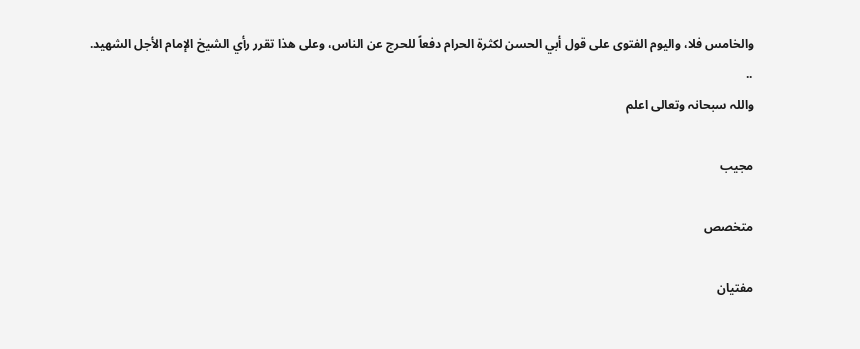والخامس فلا، واليوم الفتوى على قول أبي الحسن لكثرة الحرام دفعاً للحرج عن الناس، وعلى هذا تقرر رأي الشيخ الإمام الأجل الشهيد.
..
واللہ سبحانہ وتعالی اعلم

مجیب

متخصص

مفتیان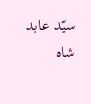سیّد عابد شاہ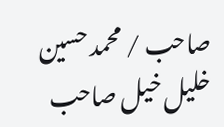صاحب / محمد حسین خلیل خیل صاحب